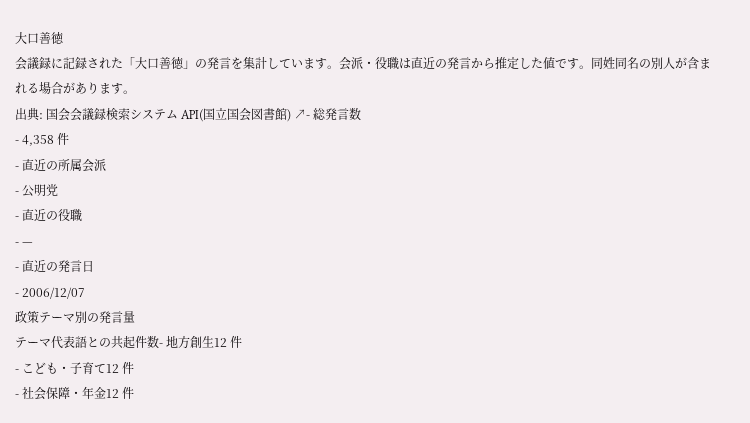大口善徳
会議録に記録された「大口善徳」の発言を集計しています。会派・役職は直近の発言から推定した値です。同姓同名の別人が含まれる場合があります。
出典: 国会会議録検索システム API(国立国会図書館) ↗- 総発言数
- 4,358 件
- 直近の所属会派
- 公明党
- 直近の役職
- —
- 直近の発言日
- 2006/12/07
政策テーマ別の発言量
テーマ代表語との共起件数- 地方創生12 件
- こども・子育て12 件
- 社会保障・年金12 件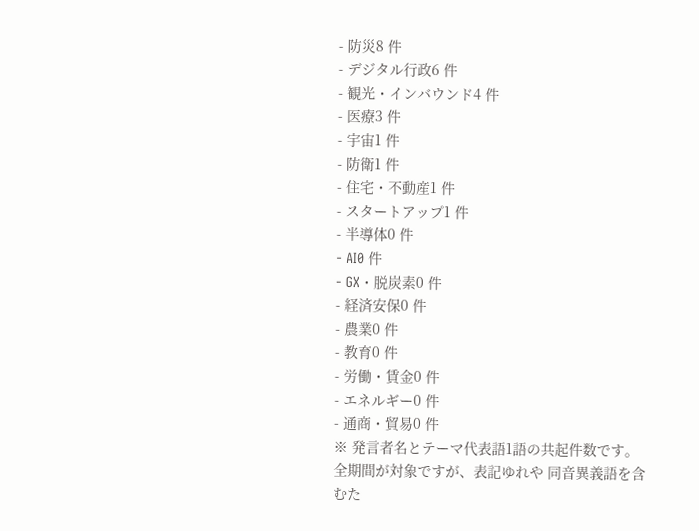- 防災8 件
- デジタル行政6 件
- 観光・インバウンド4 件
- 医療3 件
- 宇宙1 件
- 防衛1 件
- 住宅・不動産1 件
- スタートアップ1 件
- 半導体0 件
- AI0 件
- GX・脱炭素0 件
- 経済安保0 件
- 農業0 件
- 教育0 件
- 労働・賃金0 件
- エネルギー0 件
- 通商・貿易0 件
※ 発言者名とテーマ代表語1語の共起件数です。全期間が対象ですが、表記ゆれや 同音異義語を含むた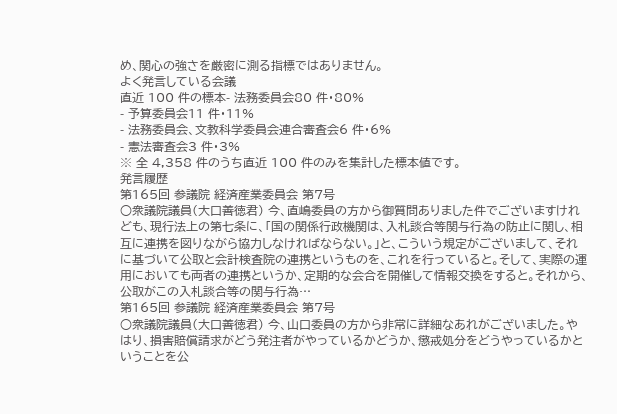め、関心の強さを厳密に測る指標ではありません。
よく発言している会議
直近 100 件の標本- 法務委員会80 件・80%
- 予算委員会11 件・11%
- 法務委員会、文教科学委員会連合審査会6 件・6%
- 憲法審査会3 件・3%
※ 全 4,358 件のうち直近 100 件のみを集計した標本値です。
発言履歴
第165回 参議院 経済産業委員会 第7号
○衆議院議員(大口善徳君) 今、直嶋委員の方から御質問ありました件でございますけれども、現行法上の第七条に、「国の関係行政機関は、入札談合等関与行為の防止に関し、相互に連携を図りながら協力しなければならない。」と、こういう規定がございまして、それに基づいて公取と会計検査院の連携というものを、これを行っていると。そして、実際の運用においても両者の連携というか、定期的な会合を開催して情報交換をすると。それから、公取がこの入札談合等の関与行為…
第165回 参議院 経済産業委員会 第7号
○衆議院議員(大口善徳君) 今、山口委員の方から非常に詳細なあれがございました。やはり、損害賠償請求がどう発注者がやっているかどうか、懲戒処分をどうやっているかということを公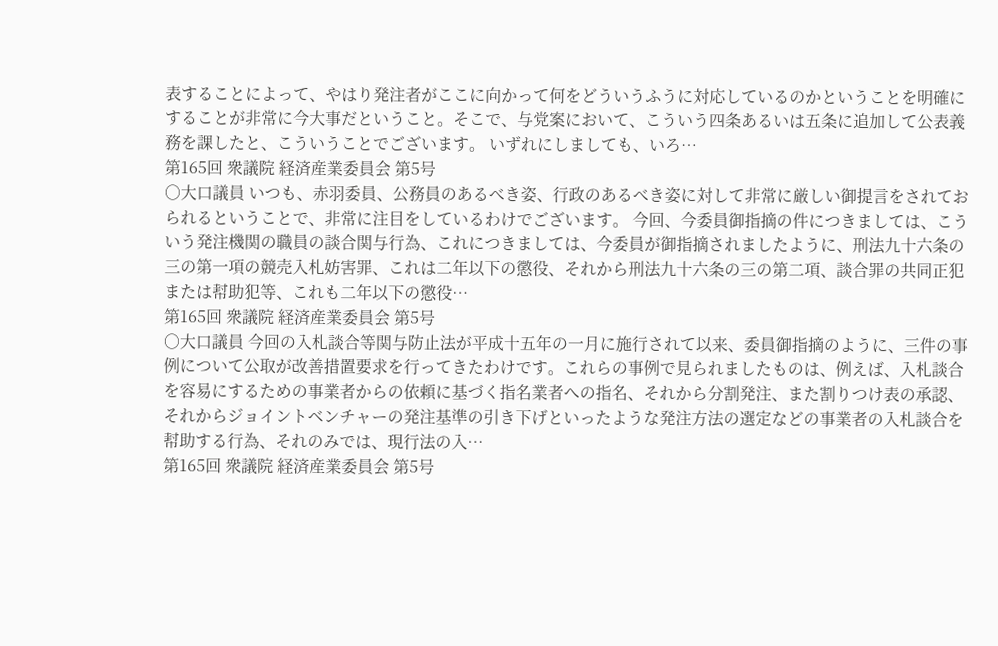表することによって、やはり発注者がここに向かって何をどういうふうに対応しているのかということを明確にすることが非常に今大事だということ。そこで、与党案において、こういう四条あるいは五条に追加して公表義務を課したと、こういうことでございます。 いずれにしましても、いろ…
第165回 衆議院 経済産業委員会 第5号
○大口議員 いつも、赤羽委員、公務員のあるべき姿、行政のあるべき姿に対して非常に厳しい御提言をされておられるということで、非常に注目をしているわけでございます。 今回、今委員御指摘の件につきましては、こういう発注機関の職員の談合関与行為、これにつきましては、今委員が御指摘されましたように、刑法九十六条の三の第一項の競売入札妨害罪、これは二年以下の懲役、それから刑法九十六条の三の第二項、談合罪の共同正犯または幇助犯等、これも二年以下の懲役…
第165回 衆議院 経済産業委員会 第5号
○大口議員 今回の入札談合等関与防止法が平成十五年の一月に施行されて以来、委員御指摘のように、三件の事例について公取が改善措置要求を行ってきたわけです。これらの事例で見られましたものは、例えば、入札談合を容易にするための事業者からの依頼に基づく指名業者への指名、それから分割発注、また割りつけ表の承認、それからジョイントベンチャーの発注基準の引き下げといったような発注方法の選定などの事業者の入札談合を幇助する行為、それのみでは、現行法の入…
第165回 衆議院 経済産業委員会 第5号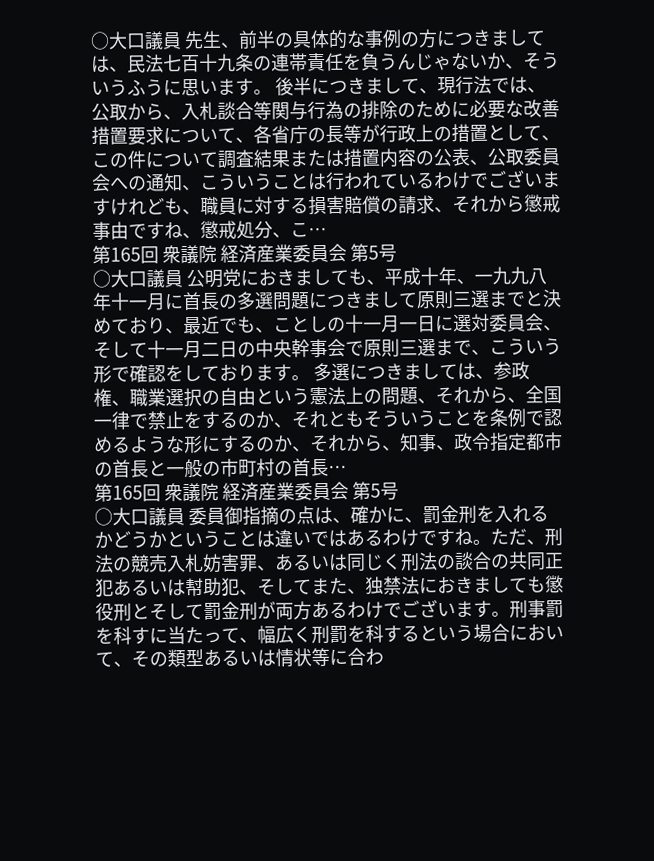○大口議員 先生、前半の具体的な事例の方につきましては、民法七百十九条の連帯責任を負うんじゃないか、そういうふうに思います。 後半につきまして、現行法では、公取から、入札談合等関与行為の排除のために必要な改善措置要求について、各省庁の長等が行政上の措置として、この件について調査結果または措置内容の公表、公取委員会への通知、こういうことは行われているわけでございますけれども、職員に対する損害賠償の請求、それから懲戒事由ですね、懲戒処分、こ…
第165回 衆議院 経済産業委員会 第5号
○大口議員 公明党におきましても、平成十年、一九九八年十一月に首長の多選問題につきまして原則三選までと決めており、最近でも、ことしの十一月一日に選対委員会、そして十一月二日の中央幹事会で原則三選まで、こういう形で確認をしております。 多選につきましては、参政権、職業選択の自由という憲法上の問題、それから、全国一律で禁止をするのか、それともそういうことを条例で認めるような形にするのか、それから、知事、政令指定都市の首長と一般の市町村の首長…
第165回 衆議院 経済産業委員会 第5号
○大口議員 委員御指摘の点は、確かに、罰金刑を入れるかどうかということは違いではあるわけですね。ただ、刑法の競売入札妨害罪、あるいは同じく刑法の談合の共同正犯あるいは幇助犯、そしてまた、独禁法におきましても懲役刑とそして罰金刑が両方あるわけでございます。刑事罰を科すに当たって、幅広く刑罰を科するという場合において、その類型あるいは情状等に合わ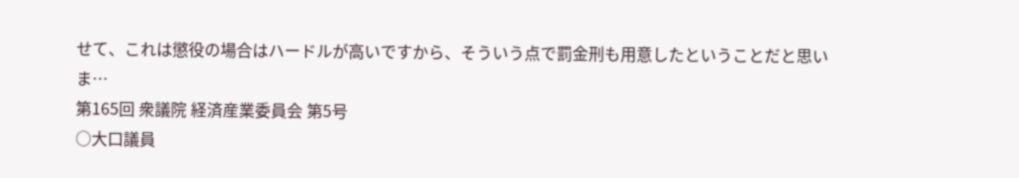せて、これは懲役の場合はハードルが高いですから、そういう点で罰金刑も用意したということだと思いま…
第165回 衆議院 経済産業委員会 第5号
○大口議員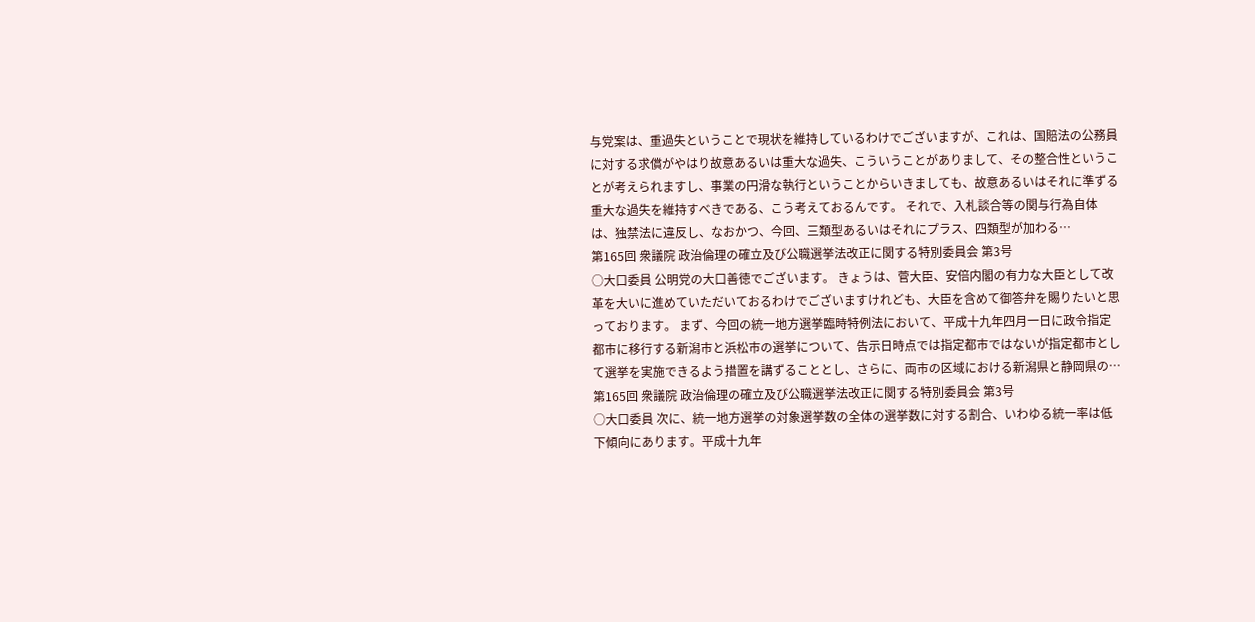与党案は、重過失ということで現状を維持しているわけでございますが、これは、国賠法の公務員に対する求償がやはり故意あるいは重大な過失、こういうことがありまして、その整合性ということが考えられますし、事業の円滑な執行ということからいきましても、故意あるいはそれに準ずる重大な過失を維持すべきである、こう考えておるんです。 それで、入札談合等の関与行為自体は、独禁法に違反し、なおかつ、今回、三類型あるいはそれにプラス、四類型が加わる…
第165回 衆議院 政治倫理の確立及び公職選挙法改正に関する特別委員会 第3号
○大口委員 公明党の大口善徳でございます。 きょうは、菅大臣、安倍内閣の有力な大臣として改革を大いに進めていただいておるわけでございますけれども、大臣を含めて御答弁を賜りたいと思っております。 まず、今回の統一地方選挙臨時特例法において、平成十九年四月一日に政令指定都市に移行する新潟市と浜松市の選挙について、告示日時点では指定都市ではないが指定都市として選挙を実施できるよう措置を講ずることとし、さらに、両市の区域における新潟県と静岡県の…
第165回 衆議院 政治倫理の確立及び公職選挙法改正に関する特別委員会 第3号
○大口委員 次に、統一地方選挙の対象選挙数の全体の選挙数に対する割合、いわゆる統一率は低下傾向にあります。平成十九年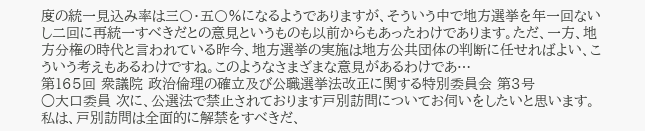度の統一見込み率は三〇・五〇%になるようでありますが、そういう中で地方選挙を年一回ないし二回に再統一すべきだとの意見というものも以前からもあったわけであります。ただ、一方、地方分権の時代と言われている昨今、地方選挙の実施は地方公共団体の判断に任せればよい、こういう考えもあるわけですね。このようなさまざまな意見があるわけであ…
第165回 衆議院 政治倫理の確立及び公職選挙法改正に関する特別委員会 第3号
○大口委員 次に、公選法で禁止されております戸別訪問についてお伺いをしたいと思います。 私は、戸別訪問は全面的に解禁をすべきだ、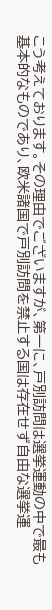こう考えております。その理由でございますが、第一に、戸別訪問は選挙運動の中で最も基本的なものであり、欧米諸国で戸別訪問を禁止する国は存在せず自由な選挙運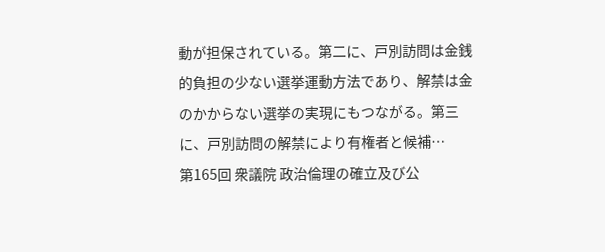動が担保されている。第二に、戸別訪問は金銭的負担の少ない選挙運動方法であり、解禁は金のかからない選挙の実現にもつながる。第三に、戸別訪問の解禁により有権者と候補…
第165回 衆議院 政治倫理の確立及び公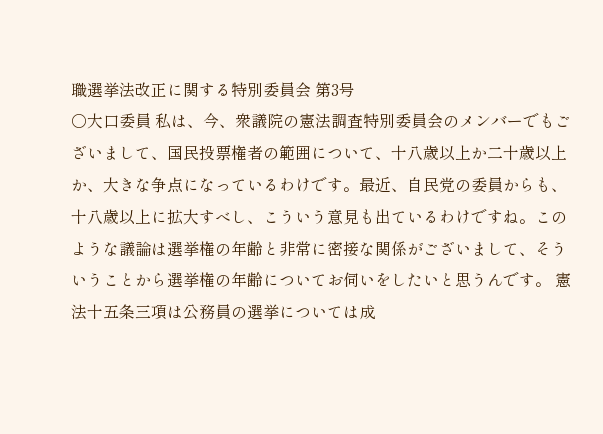職選挙法改正に関する特別委員会 第3号
○大口委員 私は、今、衆議院の憲法調査特別委員会のメンバーでもございまして、国民投票権者の範囲について、十八歳以上か二十歳以上か、大きな争点になっているわけです。最近、自民党の委員からも、十八歳以上に拡大すべし、こういう意見も出ているわけですね。このような議論は選挙権の年齢と非常に密接な関係がございまして、そういうことから選挙権の年齢についてお伺いをしたいと思うんです。 憲法十五条三項は公務員の選挙については成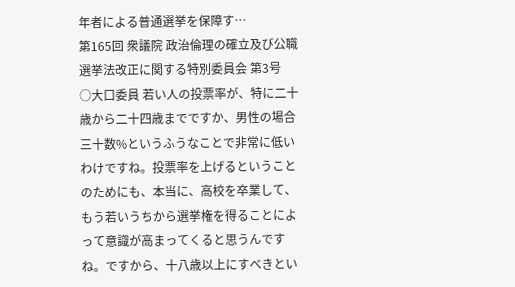年者による普通選挙を保障す…
第165回 衆議院 政治倫理の確立及び公職選挙法改正に関する特別委員会 第3号
○大口委員 若い人の投票率が、特に二十歳から二十四歳までですか、男性の場合三十数%というふうなことで非常に低いわけですね。投票率を上げるということのためにも、本当に、高校を卒業して、もう若いうちから選挙権を得ることによって意識が高まってくると思うんですね。ですから、十八歳以上にすべきとい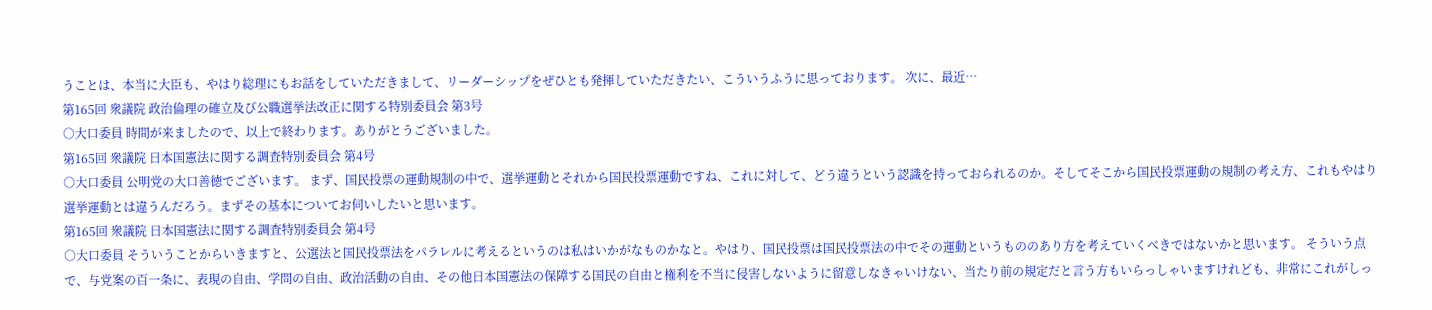うことは、本当に大臣も、やはり総理にもお話をしていただきまして、リーダーシップをぜひとも発揮していただきたい、こういうふうに思っております。 次に、最近…
第165回 衆議院 政治倫理の確立及び公職選挙法改正に関する特別委員会 第3号
○大口委員 時間が来ましたので、以上で終わります。ありがとうございました。
第165回 衆議院 日本国憲法に関する調査特別委員会 第4号
○大口委員 公明党の大口善徳でございます。 まず、国民投票の運動規制の中で、選挙運動とそれから国民投票運動ですね、これに対して、どう違うという認識を持っておられるのか。そしてそこから国民投票運動の規制の考え方、これもやはり選挙運動とは違うんだろう。まずその基本についてお伺いしたいと思います。
第165回 衆議院 日本国憲法に関する調査特別委員会 第4号
○大口委員 そういうことからいきますと、公選法と国民投票法をパラレルに考えるというのは私はいかがなものかなと。やはり、国民投票は国民投票法の中でその運動というもののあり方を考えていくべきではないかと思います。 そういう点で、与党案の百一条に、表現の自由、学問の自由、政治活動の自由、その他日本国憲法の保障する国民の自由と権利を不当に侵害しないように留意しなきゃいけない、当たり前の規定だと言う方もいらっしゃいますけれども、非常にこれがしっ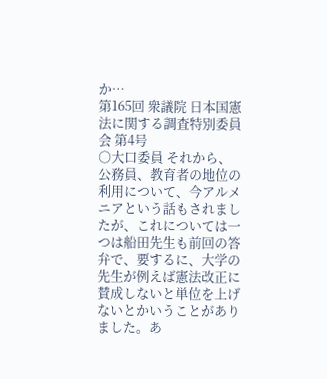か…
第165回 衆議院 日本国憲法に関する調査特別委員会 第4号
○大口委員 それから、公務員、教育者の地位の利用について、今アルメニアという話もされましたが、これについては一つは船田先生も前回の答弁で、要するに、大学の先生が例えば憲法改正に賛成しないと単位を上げないとかいうことがありました。あ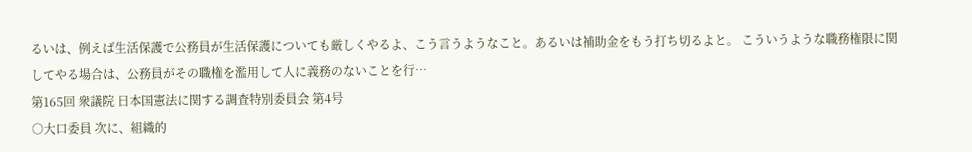るいは、例えば生活保護で公務員が生活保護についても厳しくやるよ、こう言うようなこと。あるいは補助金をもう打ち切るよと。 こういうような職務権限に関してやる場合は、公務員がその職権を濫用して人に義務のないことを行…
第165回 衆議院 日本国憲法に関する調査特別委員会 第4号
○大口委員 次に、組織的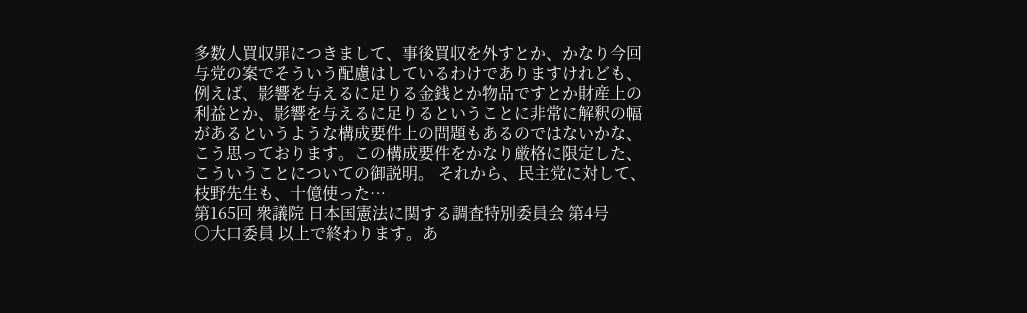多数人買収罪につきまして、事後買収を外すとか、かなり今回与党の案でそういう配慮はしているわけでありますけれども、例えば、影響を与えるに足りる金銭とか物品ですとか財産上の利益とか、影響を与えるに足りるということに非常に解釈の幅があるというような構成要件上の問題もあるのではないかな、こう思っております。この構成要件をかなり厳格に限定した、こういうことについての御説明。 それから、民主党に対して、枝野先生も、十億使った…
第165回 衆議院 日本国憲法に関する調査特別委員会 第4号
○大口委員 以上で終わります。あ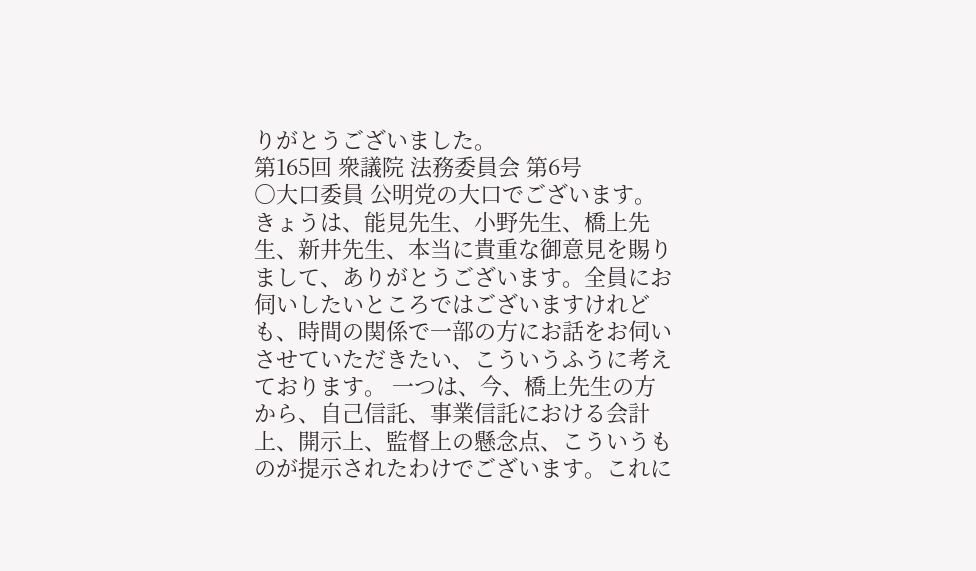りがとうございました。
第165回 衆議院 法務委員会 第6号
○大口委員 公明党の大口でございます。 きょうは、能見先生、小野先生、橋上先生、新井先生、本当に貴重な御意見を賜りまして、ありがとうございます。全員にお伺いしたいところではございますけれども、時間の関係で一部の方にお話をお伺いさせていただきたい、こういうふうに考えております。 一つは、今、橋上先生の方から、自己信託、事業信託における会計上、開示上、監督上の懸念点、こういうものが提示されたわけでございます。これに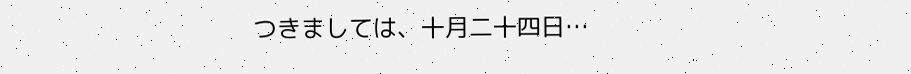つきましては、十月二十四日…